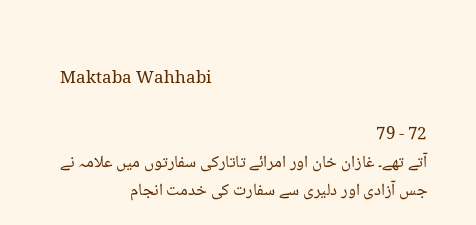Maktaba Wahhabi

72 - 79
آتے تھے۔ غازان خان اور امرائے تاتارکی سفارتوں میں علامہ نے جس آزادی اور دلیری سے سفارت کی خدمت انجام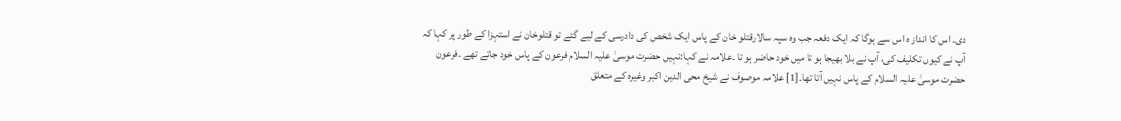دی۔ اس کا انداز ہ اس سے ہوگا کہ ایک دفعہ جب وہ سپہ سالارقتلو خان کے پاس ایک شخص کی دادرسی کے لیے گئے تو قتلوخان نے استہزا کے طور پر کہا کہ آپ نے کیوں تکلیف کی، آپ نے بلا بھیجا ہو تا میں خود حاضر ہو تا ۔علامہ نے کہا:نہیں حضرت موسیٰ علیہ السلام فرعون کے پاس خود جاتے تھے ۔فرعون حضرت موسیٰ علیہ السلام کے پاس نہیں آتا تھا۔[1] علامہ موصوف نے شیخ محی الدین اکبر وغیرہ کے متعلق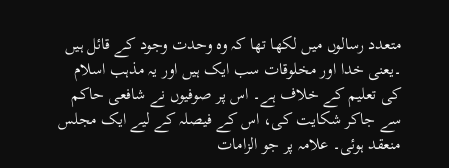متعدد رسالوں میں لکھا تھا کہ وہ وحدت وجود کے قائل ہیں ۔یعنی خدا اور مخلوقات سب ایک ہیں اور یہ مذہب اسلام کی تعلیم کے خلاف ہے۔ اس پر صوفیوں نے شافعی حاکم سے جاکر شکایت کی، اس کے فیصلہ کے لیے ایک مجلس منعقد ہوئی۔ علامہ پر جو الزامات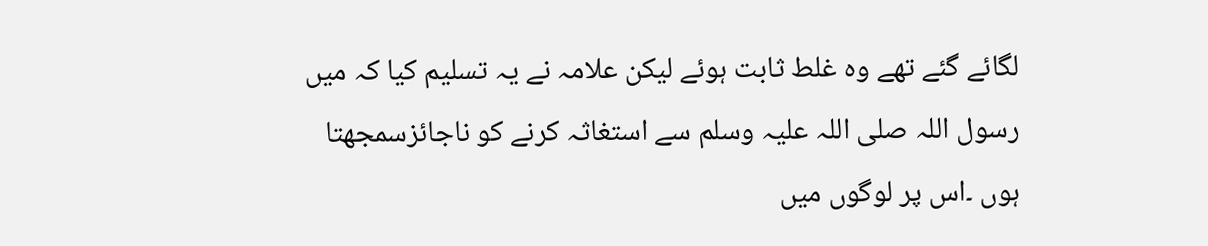لگائے گئے تھے وہ غلط ثابت ہوئے لیکن علامہ نے یہ تسلیم کیا کہ میں رسول اللہ صلی اللہ علیہ وسلم سے استغاثہ کرنے کو ناجائزسمجھتا ہوں ۔اس پر لوگوں میں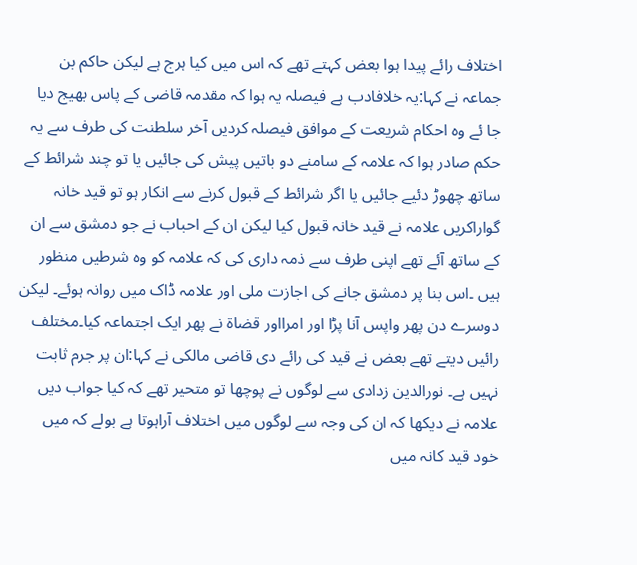اختلاف رائے پیدا ہوا بعض کہتے تھے کہ اس میں کیا ہرج ہے لیکن حاکم بن جماعہ نے کہا:یہ خلافادب ہے فیصلہ یہ ہوا کہ مقدمہ قاضی کے پاس بھیج دیا جا ئے وہ احکام شریعت کے موافق فیصلہ کردیں آخر سلطنت کی طرف سے یہ حکم صادر ہوا کہ علامہ کے سامنے دو باتیں پیش کی جائیں یا تو چند شرائط کے ساتھ چھوڑ دئیے جائیں یا اگر شرائط کے قبول کرنے سے انکار ہو تو قید خانہ گواراکریں علامہ نے قید خانہ قبول کیا لیکن ان کے احباب نے جو دمشق سے ان کے ساتھ آئے تھے اپنی طرف سے ذمہ داری کی کہ علامہ کو وہ شرطیں منظور ہیں ۔اس بنا پر دمشق جانے کی اجازت ملی اور علامہ ڈاک میں روانہ ہوئے۔ لیکن دوسرے دن پھر واپس آنا پڑا اور امرااور قضاۃ نے پھر ایک اجتماعہ کیا۔مختلف رائیں دیتے تھے بعض نے قید کی رائے دی قاضی مالکی نے کہا:ان پر جرم ثابت نہیں ہے۔ نورالدین زدادی سے لوگوں نے پوچھا تو متحیر تھے کہ کیا جواب دیں علامہ نے دیکھا کہ ان کی وجہ سے لوگوں میں اختلاف آراہوتا ہے بولے کہ میں خود قید کانہ میں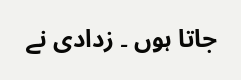جاتا ہوں ۔ زدادی نے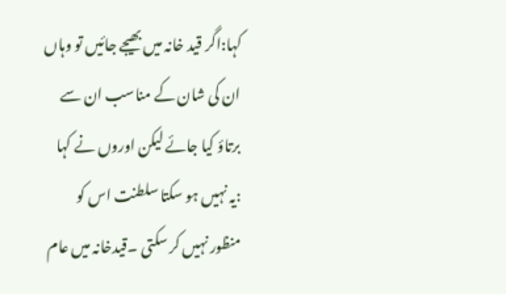کہا:اگر قید خانہ میں بھیجے جائیں تو وہاں ان کی شان کے مناسب ان سے برتاؤ کیا جائے لیکن اوروں نے کہا :یہ نہیں ہو سکتا سلطنت اس کو منظور نہیں کر سکتی ۔قیدخانہ میں عام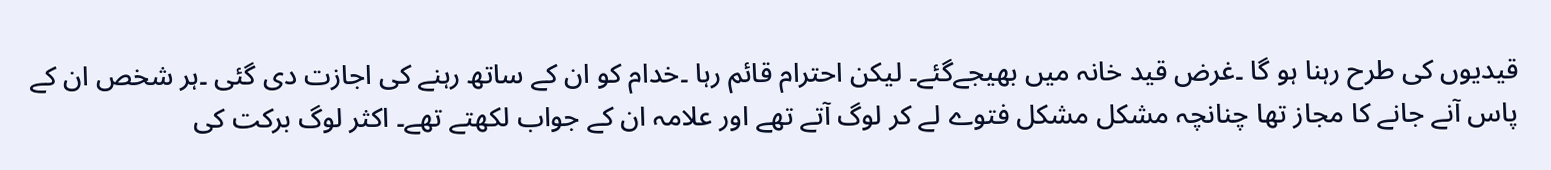قیدیوں کی طرح رہنا ہو گا ۔غرض قید خانہ میں بھیجےگئے۔ لیکن احترام قائم رہا ۔خدام کو ان کے ساتھ رہنے کی اجازت دی گئی ۔ہر شخص ان کے پاس آنے جانے کا مجاز تھا چنانچہ مشکل مشکل فتوے لے کر لوگ آتے تھے اور علامہ ان کے جواب لکھتے تھے۔ اکثر لوگ برکت کی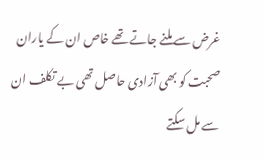غرض سے ملنے جاتے تھے خاص ان کے یاران صحبت کو بھی آزادی حاصل تھی بے تکلف ان سے مل سکتے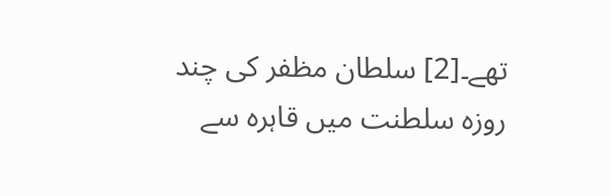تھے۔[2] سلطان مظفر کی چند روزہ سلطنت میں قاہرہ سے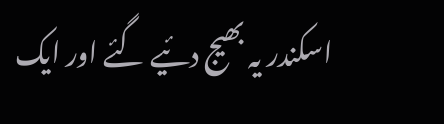اسکندر یہ بھیج دئیے گئے اور ایک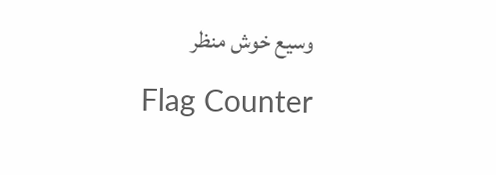وسیع خوش منظر
Flag Counter